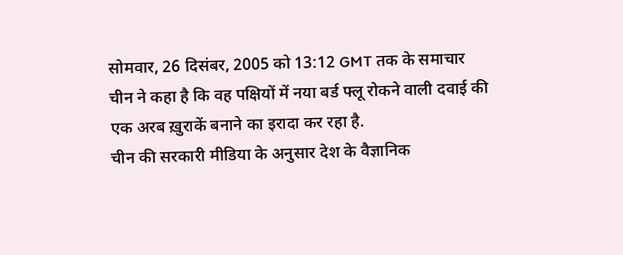सोमवार, 26 दिसंबर, 2005 को 13:12 GMT तक के समाचार
चीन ने कहा है कि वह पक्षियों में नया बर्ड फ्लू रोकने वाली दवाई की एक अरब ख़ुराकें बनाने का इरादा कर रहा है.
चीन की सरकारी मीडिया के अनुसार देश के वैज्ञानिक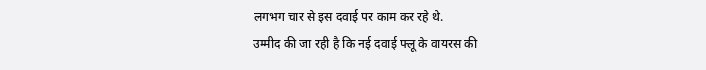लगभग चार से इस दवाई पर काम कर रहे थे.
उम्मीद की जा रही है कि नई दवाई फ्लू के वायरस की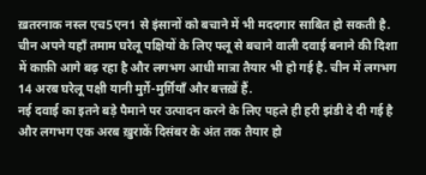ख़तरनाक नस्ल एच5एन1 से इंसानों को बचाने में भी मददगार साबित हो सकती है.
चीन अपने यहाँ तमाम घरेलू पक्षियों के लिए फ्लू से बचाने वाली दवाई बनाने की दिशा में काफ़ी आगे बढ़ रहा है और लगभग आधी मात्रा तैयार भी हो गई है. चीन में लगभग 14 अरब घरेलू पक्षी यानी मुर्ग़े-मुर्ग़ियाँ और बत्तख़ें हैं.
नई दवाई का इतने बड़े पैमाने पर उत्पादन करने के लिए पहले ही हरी झंडी दे दी गई है और लगभग एक अरब ख़ुराकें दिसंबर के अंत तक तैयार हो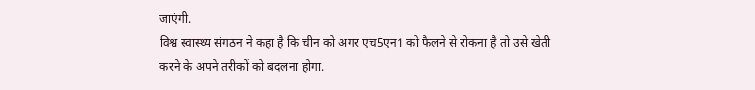जाएंगी.
विश्व स्वास्थ्य संगठन ने कहा है कि चीन को अगर एच5एन1 को फैलने से रोकना है तो उसे खेती करने के अपने तरीकों को बदलना होगा.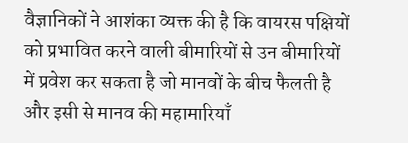वैज्ञानिकों ने आशंका व्यक्त की है कि वायरस पक्षियों को प्रभावित करने वाली बीमारियों से उन बीमारियों में प्रवेश कर सकता है जो मानवों के बीच फैलती है और इसी से मानव की महामारियाँ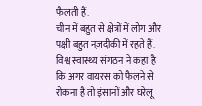फैलती हैं.
चीन में बहुत से क्षेत्रों में लोग और पक्षी बहुत नज़दीकी में रहते हैं.
विश्व स्वास्थ्य संगठन ने कहा है कि अगर वायरस को फैलने से रोकना है तो इंसानों और घरेलू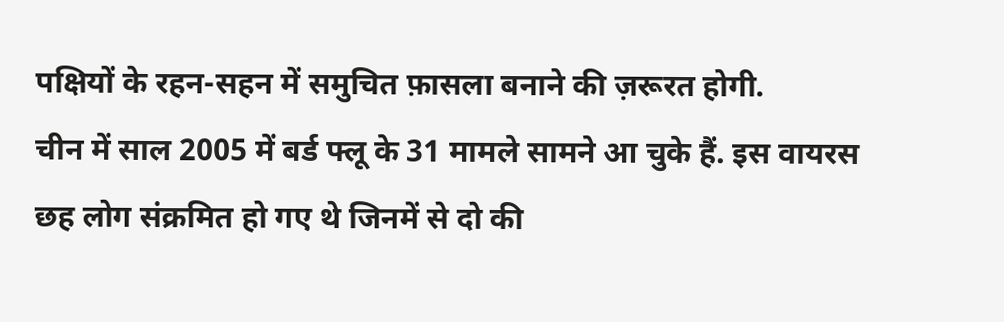पक्षियों के रहन-सहन में समुचित फ़ासला बनाने की ज़रूरत होगी.
चीन में साल 2005 में बर्ड फ्लू के 31 मामले सामने आ चुके हैं. इस वायरस छह लोग संक्रमित हो गए थे जिनमें से दो की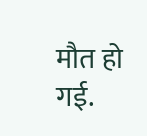मौत हो गई.